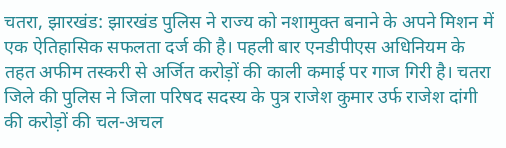चतरा, झारखंड: झारखंड पुलिस ने राज्य को नशामुक्त बनाने के अपने मिशन में एक ऐतिहासिक सफलता दर्ज की है। पहली बार एनडीपीएस अधिनियम के तहत अफीम तस्करी से अर्जित करोड़ों की काली कमाई पर गाज गिरी है। चतरा जिले की पुलिस ने जिला परिषद सदस्य के पुत्र राजेश कुमार उर्फ राजेश दांगी की करोड़ों की चल-अचल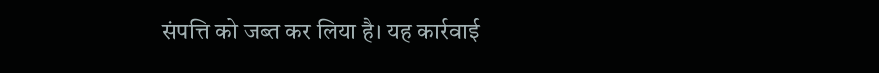संपत्ति को जब्त कर लिया है। यह कार्रवाई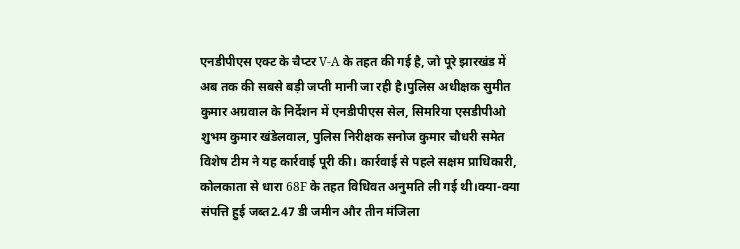एनडीपीएस एक्ट के चैप्टर V-A के तहत की गई है, जो पूरे झारखंड में अब तक की सबसे बड़ी जप्ती मानी जा रही है।पुलिस अधीक्षक सुमीत कुमार अग्रवाल के निर्देशन में एनडीपीएस सेल, सिमरिया एसडीपीओ शुभम कुमार खंडेलवाल, पुलिस निरीक्षक सनोज कुमार चौधरी समेत विशेष टीम ने यह कार्रवाई पूरी की। कार्रवाई से पहले सक्षम प्राधिकारी, कोलकाता से धारा 68F के तहत विधिवत अनुमति ली गई थी।क्या-क्या संपत्ति हुई जब्त2.47 डी जमीन और तीन मंजिला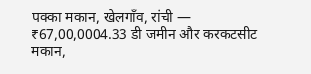पक्का मकान, खेलगाँव, रांची — ₹67,00,0004.33 डी जमीन और करकटसीट मकान,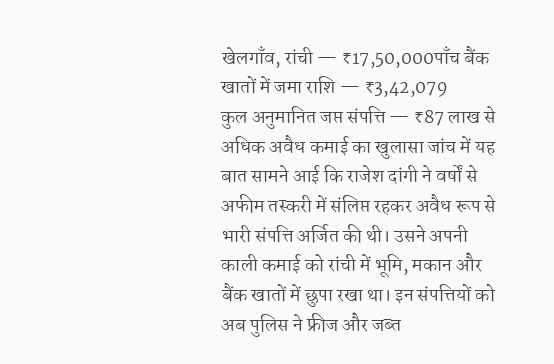खेलगाँव, रांची — ₹17,50,000पाँच बैंक खातों में जमा राशि — ₹3,42,079
कुल अनुमानित जप्त संपत्ति — ₹87 लाख से अधिक अवैध कमाई का खुलासा जांच में यह बात सामने आई कि राजेश दांगी ने वर्षों से अफीम तस्करी में संलिप्त रहकर अवैध रूप से भारी संपत्ति अर्जित की थी। उसने अपनी काली कमाई को रांची में भूमि, मकान और बैंक खातों में छुपा रखा था। इन संपत्तियों को अब पुलिस ने फ्रीज और जब्त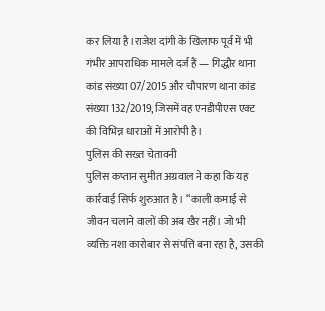कर लिया है।राजेश दांगी के खिलाफ पूर्व में भी गंभीर आपराधिक मामले दर्ज हैं — गिद्धौर थाना कांड संख्या 07/2015 और चौपारण थाना कांड संख्या 132/2019, जिसमें वह एनडीपीएस एक्ट की विभिन्न धाराओं में आरोपी है।
पुलिस की सख्त चेतावनी
पुलिस कप्तान सुमीत अग्रवाल ने कहा कि यह कार्रवाई सिर्फ शुरुआत है। “काली कमाई से जीवन चलाने वालों की अब खैर नहीं। जो भी व्यक्ति नशा कारोबार से संपत्ति बना रहा है, उसकी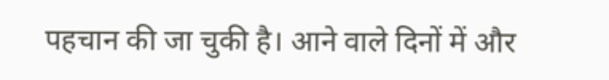पहचान की जा चुकी है। आने वाले दिनों में और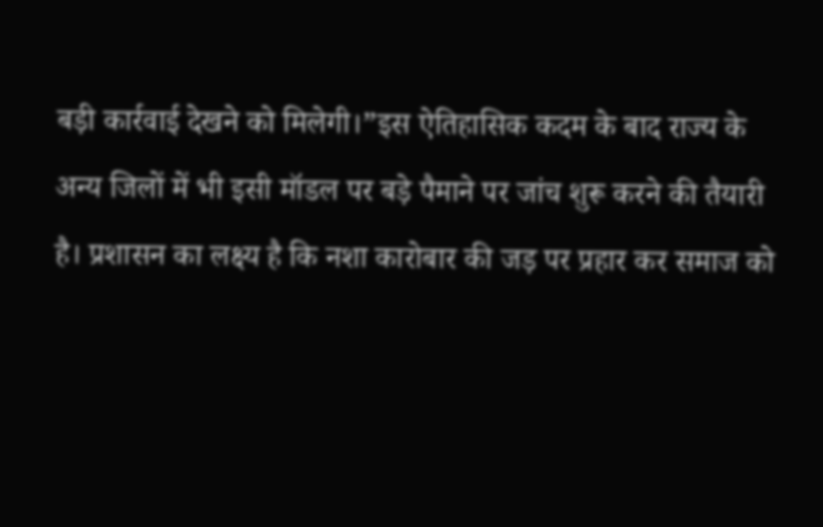बड़ी कार्रवाई देखने को मिलेगी।”इस ऐतिहासिक कदम के बाद राज्य के अन्य जिलों में भी इसी मॉडल पर बड़े पैमाने पर जांच शुरू करने की तैयारी है। प्रशासन का लक्ष्य है कि नशा कारोबार की जड़ पर प्रहार कर समाज को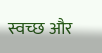स्वच्छ और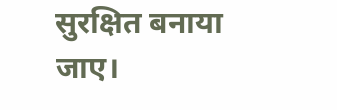सुरक्षित बनाया जाए।